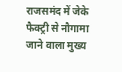राजसमंद में जेके फैक्ट्री से नौगामा जाने वाला मुख्य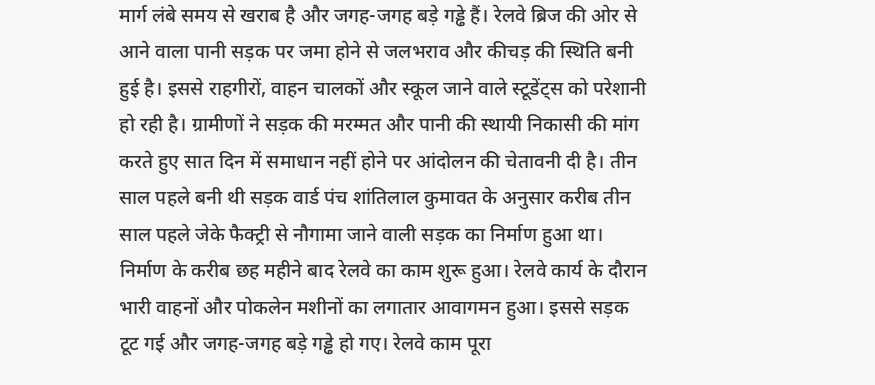मार्ग लंबे समय से खराब है और जगह-जगह बड़े गड्ढे हैं। रेलवे ब्रिज की ओर से आने वाला पानी सड़क पर जमा होने से जलभराव और कीचड़ की स्थिति बनी हुई है। इससे राहगीरों, वाहन चालकों और स्कूल जाने वाले स्टूडेंट्स को परेशानी हो रही है। ग्रामीणों ने सड़क की मरम्मत और पानी की स्थायी निकासी की मांग करते हुए सात दिन में समाधान नहीं होने पर आंदोलन की चेतावनी दी है। तीन साल पहले बनी थी सड़क वार्ड पंच शांतिलाल कुमावत के अनुसार करीब तीन साल पहले जेके फैक्ट्री से नौगामा जाने वाली सड़क का निर्माण हुआ था। निर्माण के करीब छह महीने बाद रेलवे का काम शुरू हुआ। रेलवे कार्य के दौरान भारी वाहनों और पोकलेन मशीनों का लगातार आवागमन हुआ। इससे सड़क टूट गई और जगह-जगह बड़े गड्ढे हो गए। रेलवे काम पूरा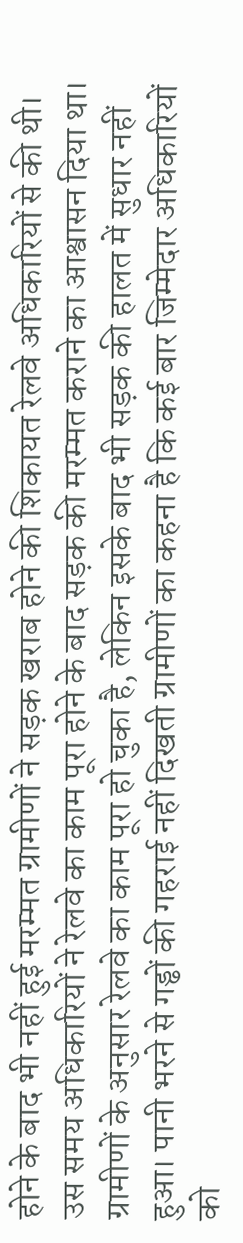होने के बाद भी नहीं हुई मरम्मत ग्रामीणों ने सड़क खराब होने की शिकायत रेलवे अधिकारियों से की थी। उस समय अधिकारियों ने रेलवे का काम पूरा होने के बाद सड़क की मरम्मत कराने का आश्वासन दिया था। ग्रामीणों के अनुसार रेलवे का काम पूरा हो चुका है, लेकिन इसके बाद भी सड़क की हालत में सुधार नहीं हुआ। पानी भरने से गड्ढों की गहराई नहीं दिखती ग्रामीणों का कहना है कि कई बार जिम्मेदार अधिकारियों को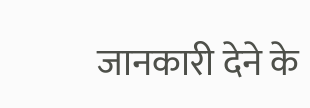जानकारी देने के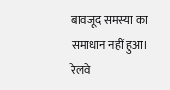बावजूद समस्या का समाधान नहीं हुआ। रेलवे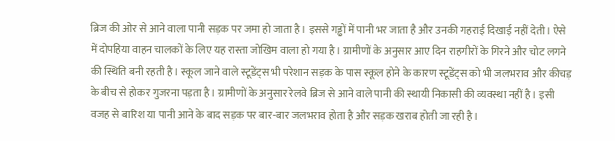ब्रिज की ओर से आने वाला पानी सड़क पर जमा हो जाता है। इससे गड्ढों में पानी भर जाता है और उनकी गहराई दिखाई नहीं देती। ऐसे में दोपहिया वाहन चालकों के लिए यह रास्ता जोखिम वाला हो गया है। ग्रामीणों के अनुसार आए दिन राहगीरों के गिरने और चोट लगने की स्थिति बनी रहती है। स्कूल जाने वाले स्टूडेंट्स भी परेशान सड़क के पास स्कूल होने के कारण स्टूडेंट्स को भी जलभराव और कीचड़ के बीच से होकर गुजरना पड़ता है। ग्रामीणों के अनुसार रेलवे ब्रिज से आने वाले पानी की स्थायी निकासी की व्यवस्था नहीं है। इसी वजह से बारिश या पानी आने के बाद सड़क पर बार-बार जलभराव होता है और सड़क खराब होती जा रही है।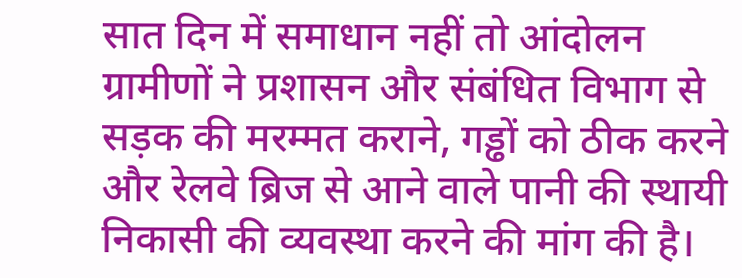सात दिन में समाधान नहीं तो आंदोलन ग्रामीणों ने प्रशासन और संबंधित विभाग से सड़क की मरम्मत कराने, गड्ढों को ठीक करने और रेलवे ब्रिज से आने वाले पानी की स्थायी निकासी की व्यवस्था करने की मांग की है।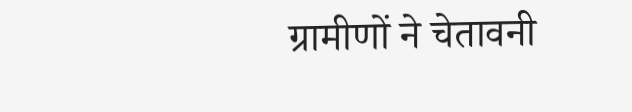ग्रामीणों ने चेतावनी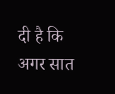दी है कि अगर सात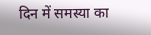दिन में समस्या का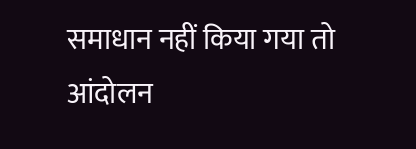समाधान नहीं किया गया तो आंदोलन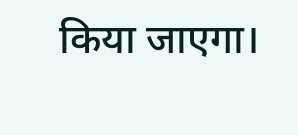किया जाएगा।